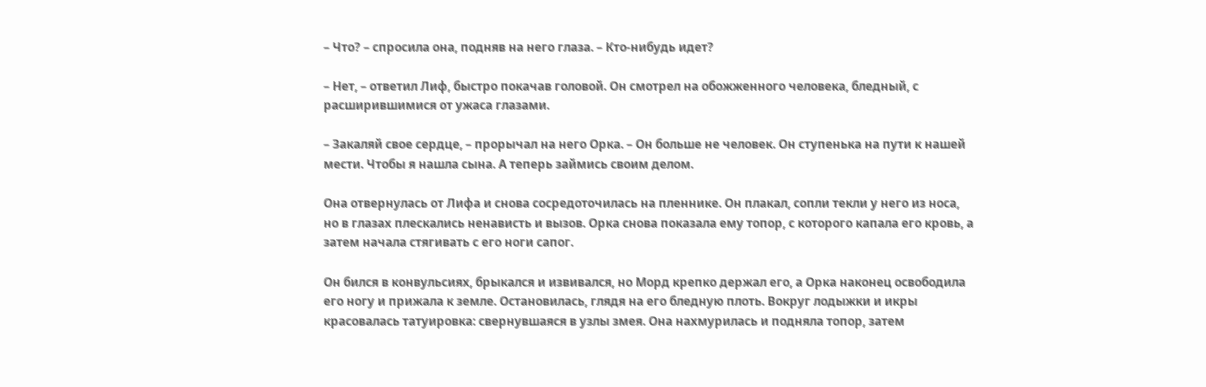– Что? – спросила она, подняв на него глаза. – Кто-нибудь идет?

– Нет, – ответил Лиф, быстро покачав головой. Он смотрел на обожженного человека, бледный, с расширившимися от ужаса глазами.

– Закаляй свое сердце, – прорычал на него Орка. – Он больше не человек. Он ступенька на пути к нашей мести. Чтобы я нашла сына. А теперь займись своим делом.

Она отвернулась от Лифа и снова сосредоточилась на пленнике. Он плакал, сопли текли у него из носа, но в глазах плескались ненависть и вызов. Орка снова показала ему топор, с которого капала его кровь, а затем начала стягивать с его ноги сапог.

Он бился в конвульсиях, брыкался и извивался, но Морд крепко держал его, а Орка наконец освободила его ногу и прижала к земле. Остановилась, глядя на его бледную плоть. Вокруг лодыжки и икры красовалась татуировка: свернувшаяся в узлы змея. Она нахмурилась и подняла топор, затем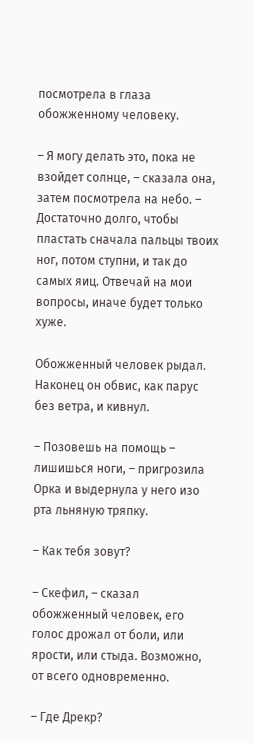посмотрела в глаза обожженному человеку.

– Я могу делать это, пока не взойдет солнце, – сказала она, затем посмотрела на небо. – Достаточно долго, чтобы пластать сначала пальцы твоих ног, потом ступни, и так до самых яиц. Отвечай на мои вопросы, иначе будет только хуже.

Обожженный человек рыдал. Наконец он обвис, как парус без ветра, и кивнул.

– Позовешь на помощь – лишишься ноги, – пригрозила Орка и выдернула у него изо рта льняную тряпку.

– Как тебя зовут?

– Скефил, – сказал обожженный человек, его голос дрожал от боли, или ярости, или стыда. Возможно, от всего одновременно.

– Где Дрекр?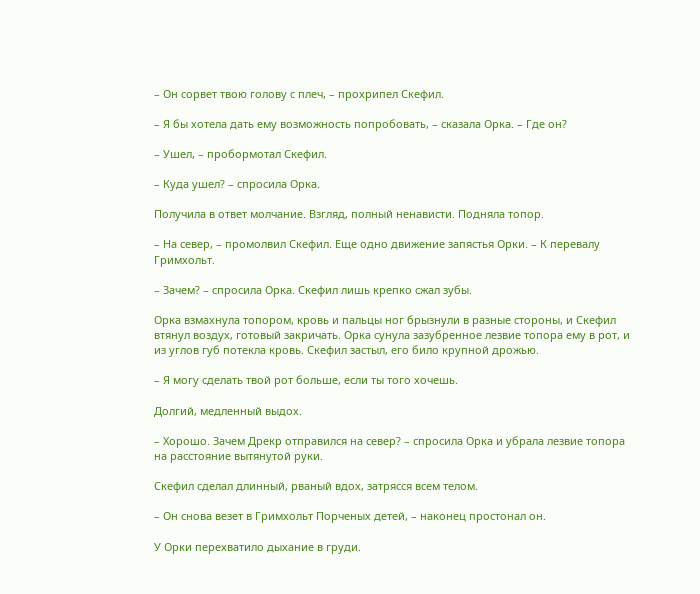– Он сорвет твою голову с плеч, – прохрипел Скефил.

– Я бы хотела дать ему возможность попробовать, – сказала Орка. – Где он?

– Ушел, – пробормотал Скефил.

– Куда ушел? – спросила Орка.

Получила в ответ молчание. Взгляд, полный ненависти. Подняла топор.

– На север, – промолвил Скефил. Еще одно движение запястья Орки. – К перевалу Гримхольт.

– Зачем? – спросила Орка. Скефил лишь крепко сжал зубы.

Орка взмахнула топором, кровь и пальцы ног брызнули в разные стороны, и Скефил втянул воздух, готовый закричать. Орка сунула зазубренное лезвие топора ему в рот, и из углов губ потекла кровь. Скефил застыл, его било крупной дрожью.

– Я могу сделать твой рот больше, если ты того хочешь.

Долгий, медленный выдох.

– Хорошо. Зачем Дрекр отправился на север? – спросила Орка и убрала лезвие топора на расстояние вытянутой руки.

Скефил сделал длинный, рваный вдох, затрясся всем телом.

– Он снова везет в Гримхольт Порченых детей, – наконец простонал он.

У Орки перехватило дыхание в груди.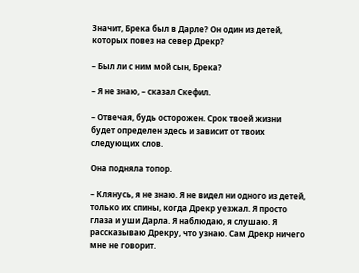Значит, Брека был в Дарле? Он один из детей, которых повез на север Дрекр?

– Был ли с ним мой сын, Брека?

– Я не знаю, – сказал Скефил.

– Отвечая, будь осторожен. Срок твоей жизни будет определен здесь и зависит от твоих следующих слов.

Она подняла топор.

– Клянусь, я не знаю. Я не видел ни одного из детей, только их спины, когда Дрекр уезжал. Я просто глаза и уши Дарла. Я наблюдаю, я слушаю. Я рассказываю Дрекру, что узнаю. Сам Дрекр ничего мне не говорит.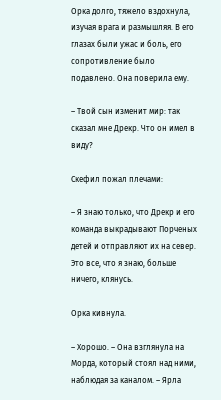Орка долго, тяжело вздохнула, изучая врага и размышляя. В его глазах были ужас и боль, его сопротивление было подавлено. Она поверила ему.

– Твой сын изменит мир: так сказал мне Дрекр. Что он имел в виду?

Скефил пожал плечами:

– Я знаю только, что Дрекр и его команда выкрадывают Порченых детей и отправляют их на север. Это все, что я знаю, больше ничего, клянусь.

Орка кивнула.

– Хорошо. – Она взглянула на Морда, который стоял над ними, наблюдая за каналом. – Ярла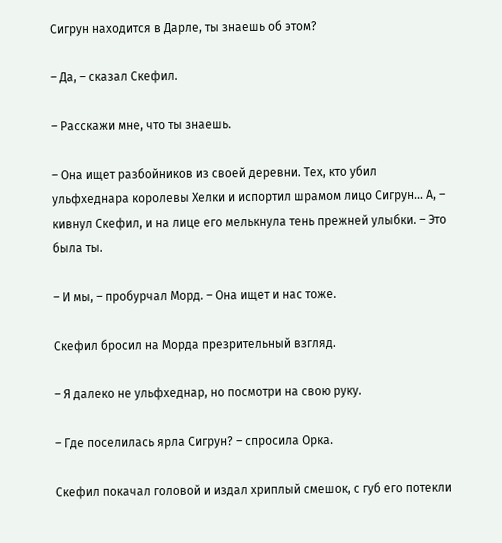Сигрун находится в Дарле, ты знаешь об этом?

– Да, – сказал Скефил.

– Расскажи мне, что ты знаешь.

– Она ищет разбойников из своей деревни. Тех, кто убил ульфхеднара королевы Хелки и испортил шрамом лицо Сигрун… А, – кивнул Скефил, и на лице его мелькнула тень прежней улыбки. – Это была ты.

– И мы, – пробурчал Морд. – Она ищет и нас тоже.

Скефил бросил на Морда презрительный взгляд.

– Я далеко не ульфхеднар, но посмотри на свою руку.

– Где поселилась ярла Сигрун? – спросила Орка.

Скефил покачал головой и издал хриплый смешок, с губ его потекли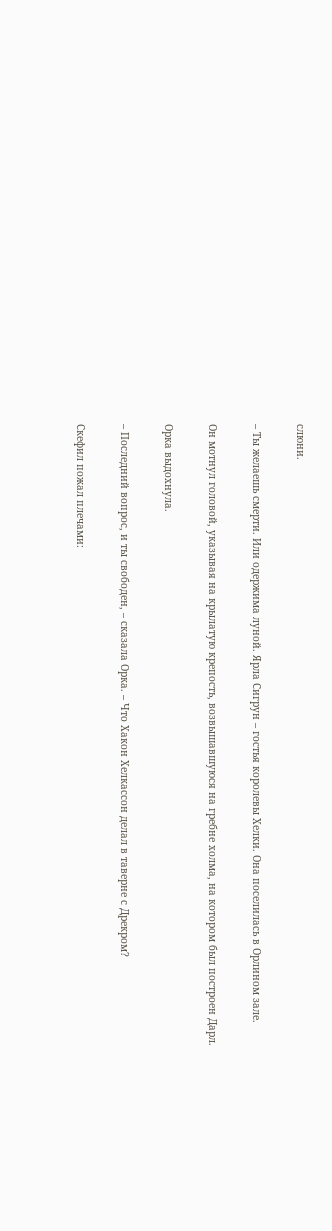слюни.

– Ты желаешь смерти. Или одержима луной. Ярла Сигрун – гостья королевы Хелки. Она поселилась в Орлином зале.

Он мотнул головой, указывая на крылатую крепость, возвышавшуюся на гребне холма, на котором был построен Дарл.

Орка выдохнула.

– Последний вопрос, и ты свободен, – сказала Орка. – Что Хакон Хелкассон делал в таверне с Дрекром?

Скефил пожал плечами: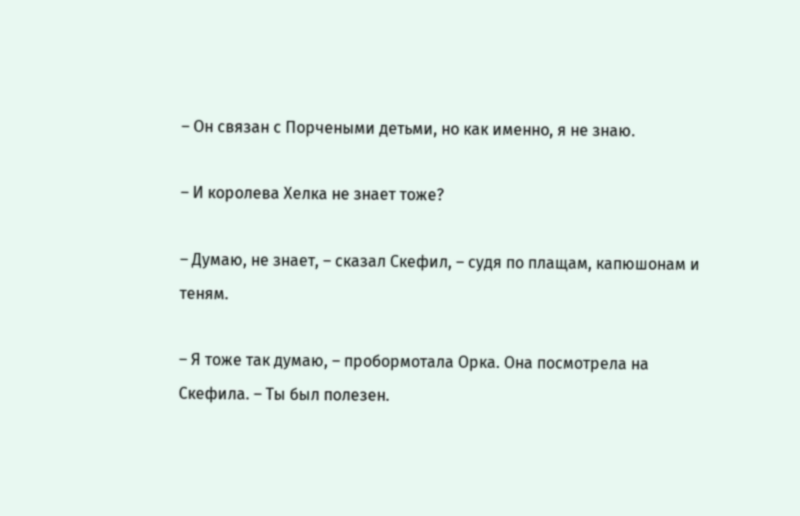– Он связан с Порчеными детьми, но как именно, я не знаю.

– И королева Хелка не знает тоже?

– Думаю, не знает, – сказал Скефил, – судя по плащам, капюшонам и теням.

– Я тоже так думаю, – пробормотала Орка. Она посмотрела на Скефила. – Ты был полезен.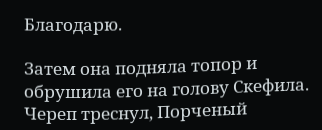Благодарю.

Затем она подняла топор и обрушила его на голову Скефила. Череп треснул, Порченый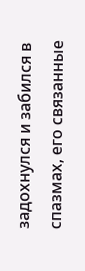задохнулся и забился в спазмах, его связанные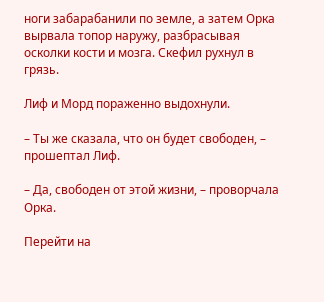ноги забарабанили по земле, а затем Орка вырвала топор наружу, разбрасывая осколки кости и мозга. Скефил рухнул в грязь.

Лиф и Морд пораженно выдохнули.

– Ты же сказала, что он будет свободен, – прошептал Лиф.

– Да, свободен от этой жизни, – проворчала Орка.

Перейти на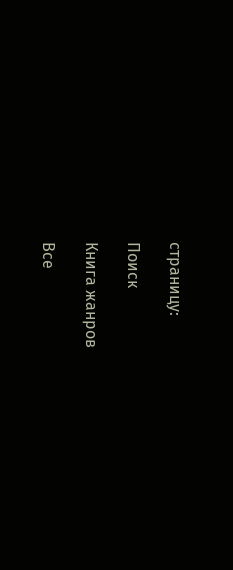страницу:

Поиск

Книга жанров

Все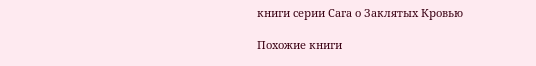книги серии Сага о Заклятых Кровью

Похожие книги